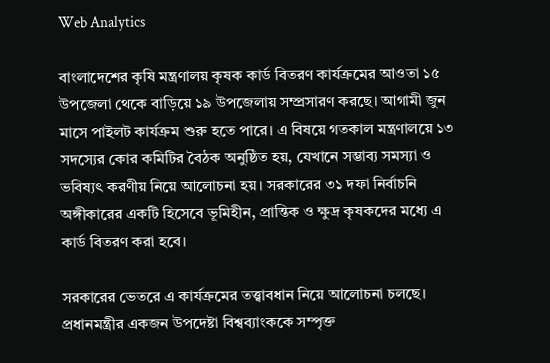Web Analytics

বাংলাদেশের কৃষি মন্ত্রণালয় কৃষক কার্ড বিতরণ কার্যক্রমের আওতা ১৫ উপজেলা থেকে বাড়িয়ে ১৯ উপজেলায় সম্প্রসারণ করছে। আগামী জুন মাসে পাইলট কার্যক্রম শুরু হতে পারে। এ বিষয়ে গতকাল মন্ত্রণালয়ে ১৩ সদস্যের কোর কমিটির বৈঠক অনুষ্ঠিত হয়, যেখানে সম্ভাব্য সমস্যা ও ভবিষ্যৎ করণীয় নিয়ে আলোচনা হয়। সরকারের ৩১ দফা নির্বাচনি অঙ্গীকারের একটি হিসেবে ভূমিহীন, প্রান্তিক ও ক্ষুদ্র কৃষকদের মধ্যে এ কার্ড বিতরণ করা হবে।

সরকারের ভেতরে এ কার্যক্রমের তত্ত্বাবধান নিয়ে আলোচনা চলছে। প্রধানমন্ত্রীর একজন উপদেষ্টা বিশ্বব্যাংককে সম্পৃক্ত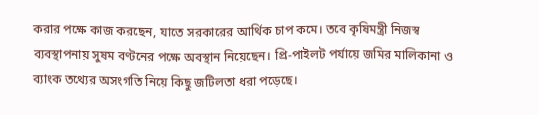করার পক্ষে কাজ করছেন, যাতে সরকারের আর্থিক চাপ কমে। তবে কৃষিমন্ত্রী নিজস্ব ব্যবস্থাপনায় সুষম বণ্টনের পক্ষে অবস্থান নিয়েছেন। প্রি-পাইলট পর্যায়ে জমির মালিকানা ও ব্যাংক তথ্যের অসংগতি নিয়ে কিছু জটিলতা ধরা পড়েছে।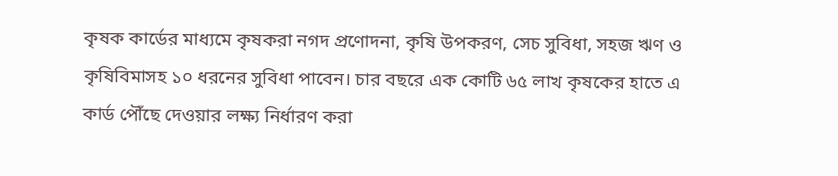কৃষক কার্ডের মাধ্যমে কৃষকরা নগদ প্রণোদনা, কৃষি উপকরণ, সেচ সুবিধা, সহজ ঋণ ও কৃষিবিমাসহ ১০ ধরনের সুবিধা পাবেন। চার বছরে এক কোটি ৬৫ লাখ কৃষকের হাতে এ কার্ড পৌঁছে দেওয়ার লক্ষ্য নির্ধারণ করা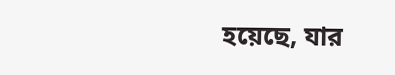হয়েছে, যার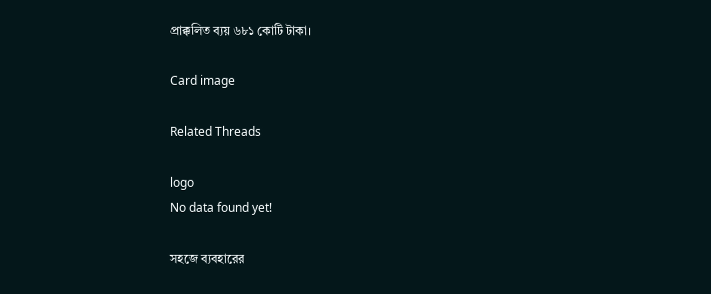প্রাক্কলিত ব্যয় ৬৮১ কোটি টাকা।

Card image

Related Threads

logo
No data found yet!

সহজে ব্যবহারের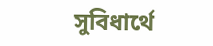সুবিধার্থে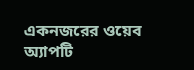একনজরের ওয়েব অ্যাপটি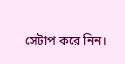সেটাপ করে নিন।